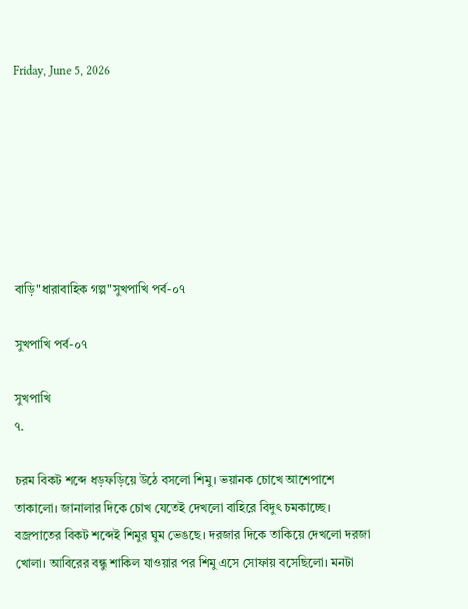Friday, June 5, 2026







বাড়ি"ধারাবাহিক গল্প"সুখপাখি পর্ব-০৭

সুখপাখি পর্ব-০৭

সুখপাখি
৭.

চরম বিকট শব্দে ধড়ফড়িয়ে উঠে বসলো শিমু। ভয়ানক চোখে আশেপাশে তাকালো। জানালার দিকে চোখ যেতেই দেখলো বাহিরে বিদুৎ চমকাচ্ছে। বজ্রপাতের বিকট শব্দেই শিমুর ঘুম ভেঙছে। দরজার দিকে তাকিয়ে দেখলো দরজা খোলা। আবিরের বন্ধু শাকিল যাওয়ার পর শিমু এসে সোফায় বসেছিলো। মনটা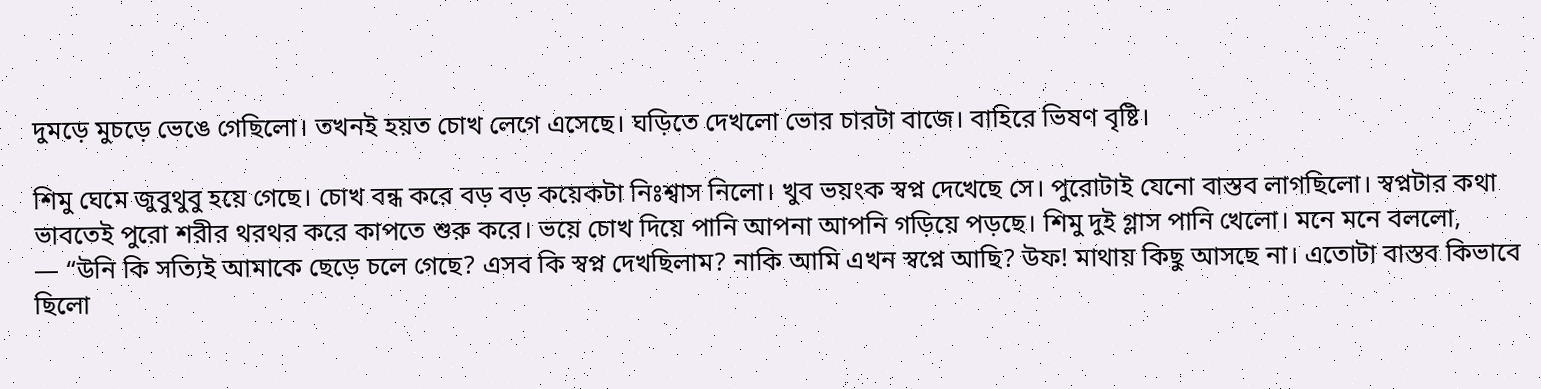দুমড়ে মুচড়ে ভেঙে গেছিলো। তখনই হয়ত চোখ লেগে এসেছে। ঘড়িতে দেখলো ভোর চারটা বাজে। বাহিরে ভিষণ বৃষ্টি।

শিমু ঘেমে জুবুথুবু হয়ে গেছে। চোখ বন্ধ করে বড় বড় কয়েকটা নিঃশ্বাস নিলো। খুব ভয়ংক স্বপ্ন দেখেছে সে। পুরোটাই যেনো বাস্তব লাগছিলো। স্বপ্নটার কথা ভাবতেই পুরো শরীর থরথর করে কাপতে শুরু করে। ভয়ে চোখ দিয়ে পানি আপনা আপনি গড়িয়ে পড়ছে। শিমু দুই গ্লাস পানি খেলো। মনে মনে বললো,
— “উনি কি সত্যিই আমাকে ছেড়ে চলে গেছে? এসব কি স্বপ্ন দেখছিলাম? নাকি আমি এখন স্বপ্নে আছি? উফ! মাথায় কিছু আসছে না। এতোটা বাস্তব কিভাবে ছিলো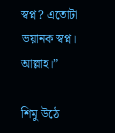স্বপ্ন? এতোটা ভয়ানক স্বপ্ন। আল্লাহ।”

শিমু উঠে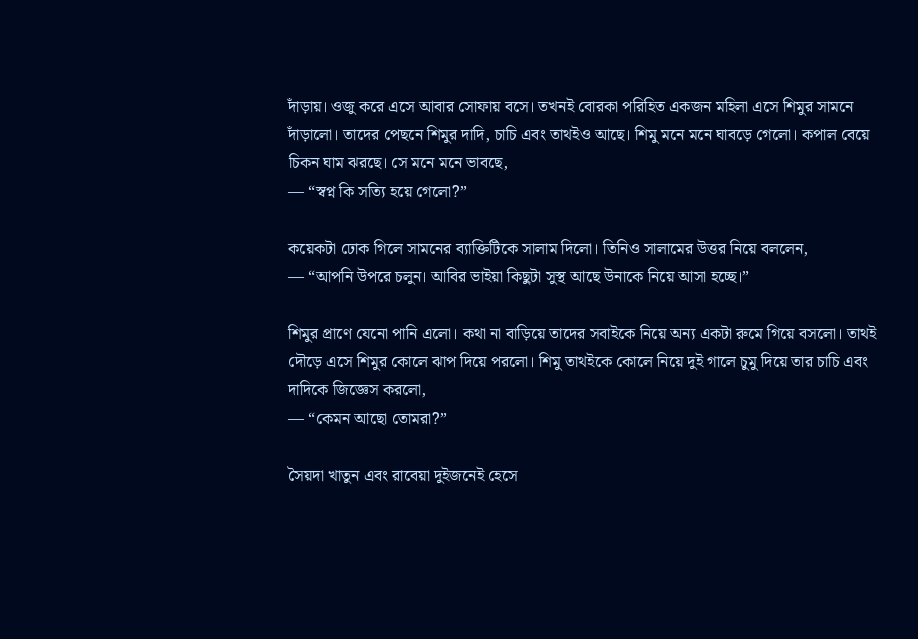দাঁড়ায়। ওজু করে এসে আবার সোফায় বসে। তখনই বোরকা পরিহিত একজন মহিলা এসে শিমুর সামনে দাঁড়ালো। তাদের পেছনে শিমুর দাদি, চাচি এবং তাথইও আছে। শিমু মনে মনে ঘাবড়ে গেলো। কপাল বেয়ে চিকন ঘাম ঝরছে। সে মনে মনে ভাবছে,
— “স্বপ্ন কি সত্যি হয়ে গেলো?”

কয়েকটা ঢোক গিলে সামনের ব্যাক্তিটিকে সালাম দিলো। তিনিও সালামের উত্তর নিয়ে বললেন,
— “আপনি উপরে চলুন। আবির ভাইয়া কিছুটা সুস্থ আছে উনাকে নিয়ে আসা হচ্ছে।”

শিমুর প্রাণে যেনো পানি এলো। কথা না বাড়িয়ে তাদের সবাইকে নিয়ে অন্য একটা রুমে গিয়ে বসলো। তাথই দৌড়ে এসে শিমুর কোলে ঝাপ দিয়ে পরলো। শিমু তাথইকে কোলে নিয়ে দুই গালে চুমু দিয়ে তার চাচি এবং দাদিকে জিজ্ঞেস করলো,
— “কেমন আছো তোমরা?”

সৈয়দা খাতুন এবং রাবেয়া দুইজনেই হেসে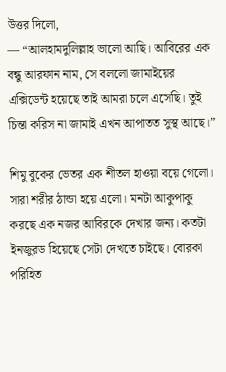উত্তর দিলো,
— “আলহামদুলিল্লাহ ভালো আছি। আবিরের এক বন্ধু আরফান নাম, সে বললো জামাইয়ের এক্সিডেন্ট হয়েছে তাই আমরা চলে এসেছি। তুই চিন্তা করিস না জামাই এখন আপাতত সুস্থ আছে।”

শিমু বুকের ভেতর এক শীতল হাওয়া বয়ে গেলো। সারা শরীর ঠান্ডা হয়ে এলো। মনটা আকুপাকু করছে এক নজর আবিরকে দেখার জন্য। কতটা ইনজুরড হিয়েছে সেটা দেখতে চাইছে। বোরকা পরিহিত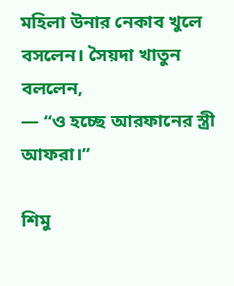মহিলা উনার নেকাব খুলে বসলেন। সৈয়দা খাতুন বললেন,
— “ও হচ্ছে আরফানের স্ত্রী আফরা।”

শিমু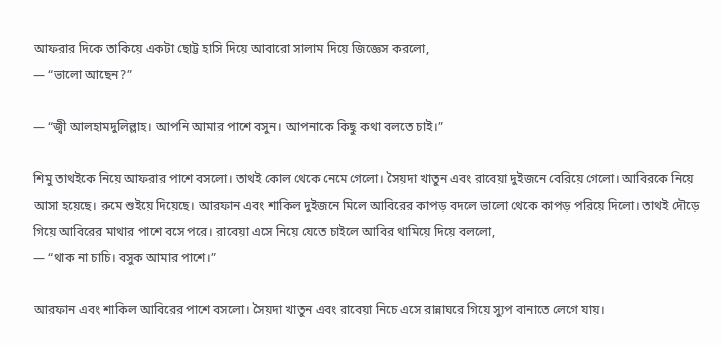আফরার দিকে তাকিয়ে একটা ছোট্ট হাসি দিয়ে আবারো সালাম দিয়ে জিজ্ঞেস করলো,
— “ভালো আছেন?”

— “জ্বী আলহামদুলিল্লাহ। আপনি আমার পাশে বসুন। আপনাকে কিছু কথা বলতে চাই।”

শিমু তাথইকে নিয়ে আফরার পাশে বসলো। তাথই কোল থেকে নেমে গেলো। সৈয়দা খাতুন এবং রাবেয়া দুইজনে বেরিয়ে গেলো। আবিরকে নিয়ে আসা হয়েছে। রুমে শুইয়ে দিয়েছে। আরফান এবং শাকিল দুইজনে মিলে আবিরের কাপড় বদলে ভালো থেকে কাপড় পরিয়ে দিলো। তাথই দৌড়ে গিয়ে আবিরের মাথার পাশে বসে পরে। রাবেয়া এসে নিয়ে যেতে চাইলে আবির থামিয়ে দিয়ে বললো,
— “থাক না চাচি। বসুক আমার পাশে।”

আরফান এবং শাকিল আবিরের পাশে বসলো। সৈয়দা খাতুন এবং রাবেয়া নিচে এসে রান্নাঘরে গিয়ে স্যুপ বানাতে লেগে যায়।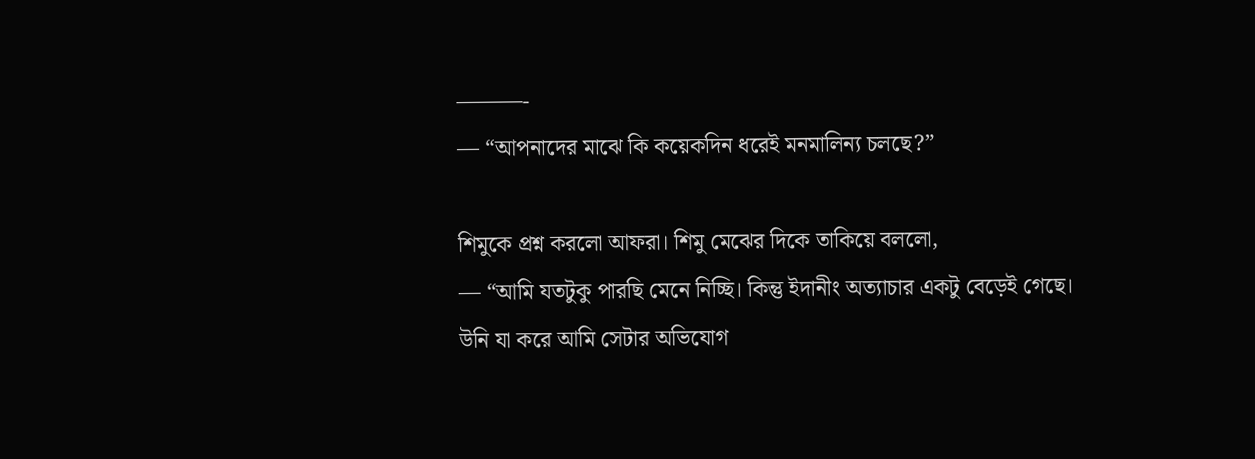———-
— “আপনাদের মাঝে কি কয়েকদিন ধরেই মনমালিন্য চলছে?”

শিমুকে প্রশ্ন করলো আফরা। শিমু মেঝের দিকে তাকিয়ে বললো,
— “আমি যতটুকু পারছি মেনে নিচ্ছি। কিন্তু ইদানীং অত্যাচার একটু বেড়েই গেছে। উনি যা করে আমি সেটার অভিযোগ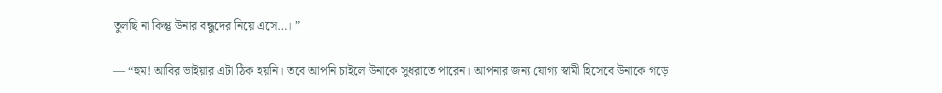তুলছি না কিন্তু উনার বন্ধুদের নিয়ে এসে…। ”

— “হুম! আবির ভাইয়ার এটা ঠিক হয়নি। তবে আপনি চাইলে উনাকে সুধরাতে পারেন। আপনার জন্য যোগ্য স্বামী হিসেবে উনাকে গড়ে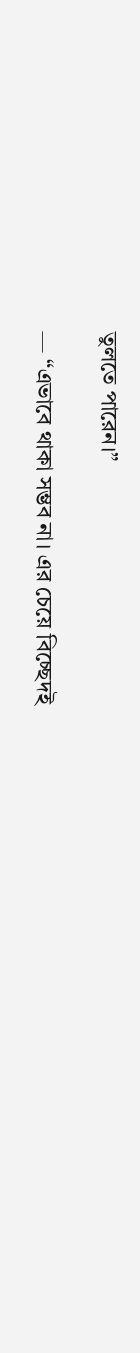তুলতে পারেন।”

— “এভাবে থাকা সম্ভব না। এর চেয়ে বিচ্ছেদই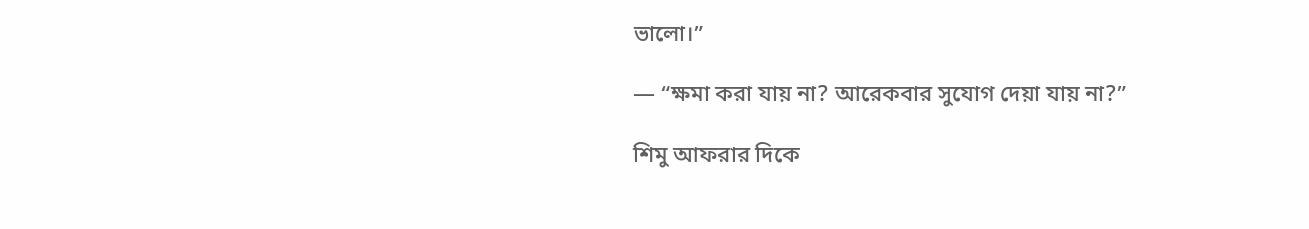ভালো।”

— “ক্ষমা করা যায় না? আরেকবার সুযোগ দেয়া যায় না?”

শিমু আফরার দিকে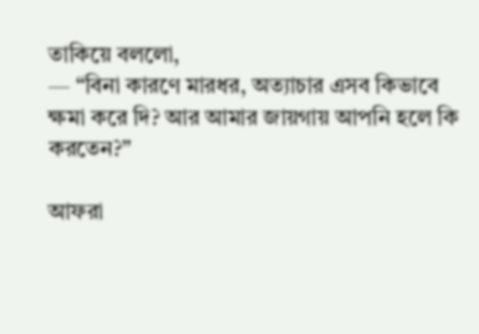তাকিয়ে বললো,
— “বিনা কারণে মারধর, অত্যাচার এসব কিভাবে ক্ষমা করে দি? আর আমার জায়গায় আপনি হলে কি করতেন?”

আফরা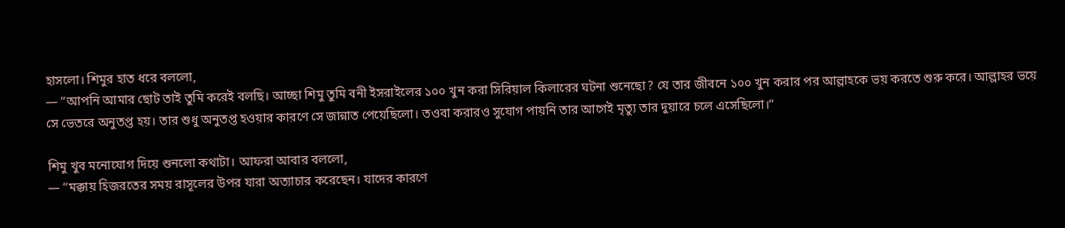হাসলো। শিমুর হাত ধরে বললো,
— “আপনি আমার ছোট তাই তুমি করেই বলছি। আচ্ছা শিমু তুমি বনী ইসরাইলের ১০০ খুন করা সিরিয়াল কিলারের ঘটনা শুনেছো? যে তার জীবনে ১০০ খুন করার পর আল্লাহকে ভয় করতে শুরু করে। আল্লাহর ভয়ে সে ভেতরে অনুতপ্ত হয়। তার শুধু অনুতপ্ত হওয়ার কারণে সে জান্নাত পেয়েছিলো। তওবা করারও সুযোগ পায়নি তার আগেই মৃত্যু তার দুয়ারে চলে এসেছিলো।”

শিমু খুব মনোযোগ দিয়ে শুনলো কথাটা। আফরা আবার বললো,
— “মক্কায় হিজরতের সময় রাসূলের উপর যারা অত্যাচার করেছেন। যাদের কারণে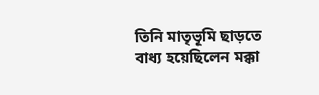তিনি মাতৃভূমি ছাড়তে বাধ্য হয়েছিলেন মক্কা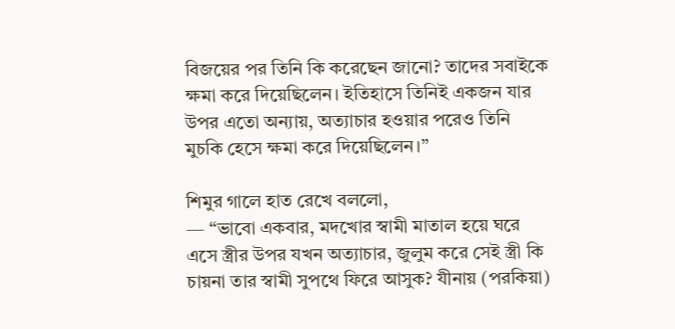বিজয়ের পর তিনি কি করেছেন জানো? তাদের সবাইকে ক্ষমা করে দিয়েছিলেন। ইতিহাসে তিনিই একজন যার উপর এতো অন্যায়, অত্যাচার হওয়ার পরেও তিনি মুচকি হেসে ক্ষমা করে দিয়েছিলেন।”

শিমুর গালে হাত রেখে বললো,
— “ভাবো একবার, মদখোর স্বামী মাতাল হয়ে ঘরে এসে স্ত্রীর উপর যখন অত্যাচার, জুলুম করে সেই স্ত্রী কি চায়না তার স্বামী সুপথে ফিরে আসুক? যীনায় (পরকিয়া)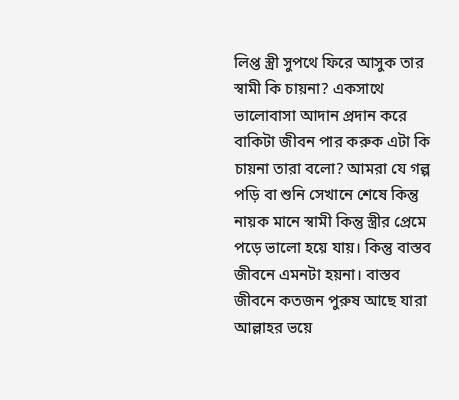লিপ্ত স্ত্রী সুপথে ফিরে আসুক তার স্বামী কি চায়না? একসাথে ভালোবাসা আদান প্রদান করে বাকিটা জীবন পার করুক এটা কি চায়না তারা বলো? আমরা যে গল্প পড়ি বা শুনি সেখানে শেষে কিন্তু নায়ক মানে স্বামী কিন্তু স্ত্রীর প্রেমে পড়ে ভালো হয়ে যায়। কিন্তু বাস্তব জীবনে এমনটা হয়না। বাস্তব জীবনে কতজন পুরুষ আছে যারা আল্লাহর ভয়ে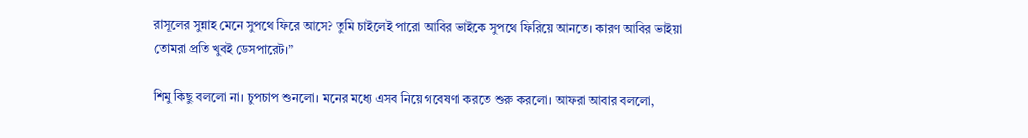রাসূলের সুন্নাহ মেনে সুপথে ফিরে আসে? তুমি চাইলেই পারো আবির ভাইকে সুপথে ফিরিয়ে আনতে। কারণ আবির ভাইয়া তোমরা প্রতি খুবই ডেসপারেট।”

শিমু কিছু বললো না। চুপচাপ শুনলো। মনের মধ্যে এসব নিয়ে গবেষণা করতে শুরু করলো। আফরা আবার বললো,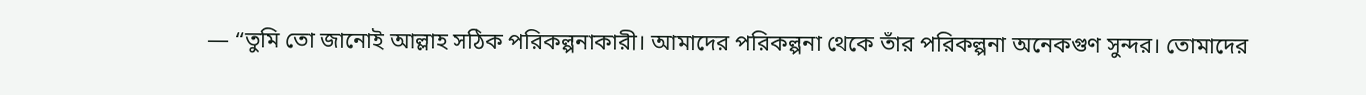— “তুমি তো জানোই আল্লাহ সঠিক পরিকল্পনাকারী। আমাদের পরিকল্পনা থেকে তাঁর পরিকল্পনা অনেকগুণ সুন্দর। তোমাদের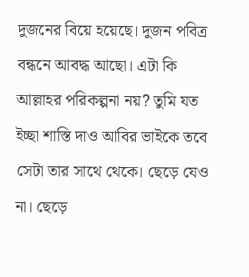দুজনের বিয়ে হয়েছে। দুজন পবিত্র বন্ধনে আবদ্ধ আছো। এটা কি আল্লাহর পরিকল্পনা নয়? তুমি যত ইচ্ছা শাস্তি দাও আবির ভাইকে তবে সেটা তার সাথে থেকে। ছেড়ে যেও না। ছেড়ে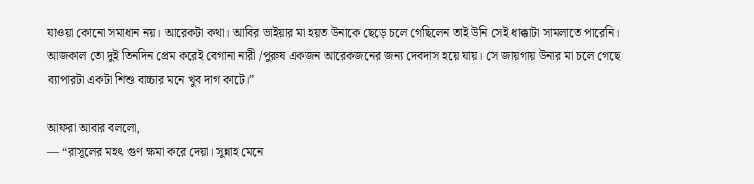যাওয়া কোনো সমাধান নয়। আরেকটা কথা। আবির ভাইয়ার মা হয়ত উনাকে ছেড়ে চলে গেছিলেন তাই উনি সেই ধাক্কাটা সামলাতে পারেনি। আজকাল তো দুই তিনদিন প্রেম করেই বেগানা নারী /পুরুষ একজন আরেকজনের জন্য দেবদাস হয়ে যায়। সে জায়গায় উনার মা চলে গেছে ব্যাপারটা একটা শিশু বাচ্চার মনে খুব দাগ কাটে।”

আফরা আবার বললো,
— “রাসূলের মহৎ গুণ ক্ষমা করে দেয়া। সুন্নাহ মেনে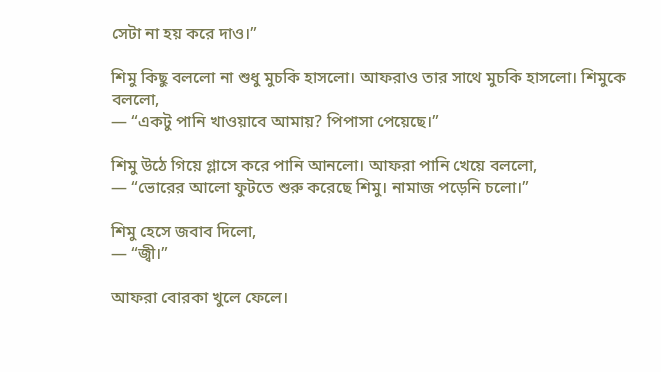সেটা না হয় করে দাও।”

শিমু কিছু বললো না শুধু মুচকি হাসলো। আফরাও তার সাথে মুচকি হাসলো। শিমুকে বললো,
— “একটু পানি খাওয়াবে আমায়? পিপাসা পেয়েছে।”

শিমু উঠে গিয়ে গ্লাসে করে পানি আনলো। আফরা পানি খেয়ে বললো,
— “ভোরের আলো ফুটতে শুরু করেছে শিমু। নামাজ পড়েনি চলো।”

শিমু হেসে জবাব দিলো,
— “জ্বী।”

আফরা বোরকা খুলে ফেলে।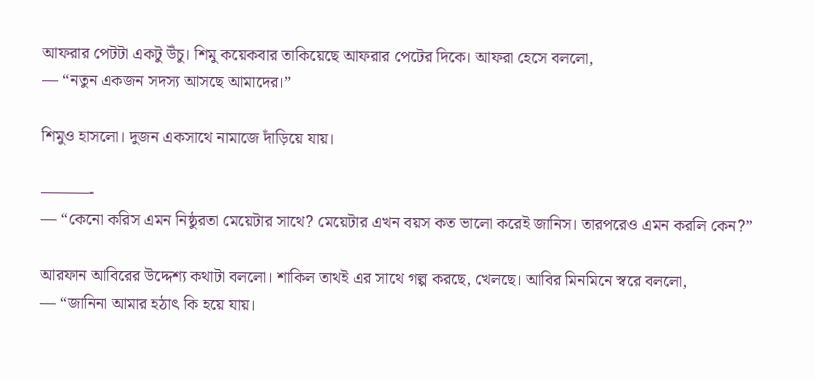আফরার পেটটা একটু উঁচু। শিমু কয়েকবার তাকিয়েছে আফরার পেটের দিকে। আফরা হেসে বললো,
— “নতুন একজন সদস্য আসছে আমাদের।”

শিমুও হাসলো। দুজন একসাথে নামাজে দাঁড়িয়ে যায়।

———-
— “কেনো করিস এমন নিষ্ঠুরতা মেয়েটার সাথে? মেয়েটার এখন বয়স কত ভালো করেই জানিস। তারপরেও এমন করলি কেন?”

আরফান আবিরের উদ্দেশ্য কথাটা বললো। শাকিল তাথই এর সাথে গল্প করছে, খেলছে। আবির মিনমিনে স্বরে বললো,
— “জানিনা আমার হঠাৎ কি হয়ে যায়।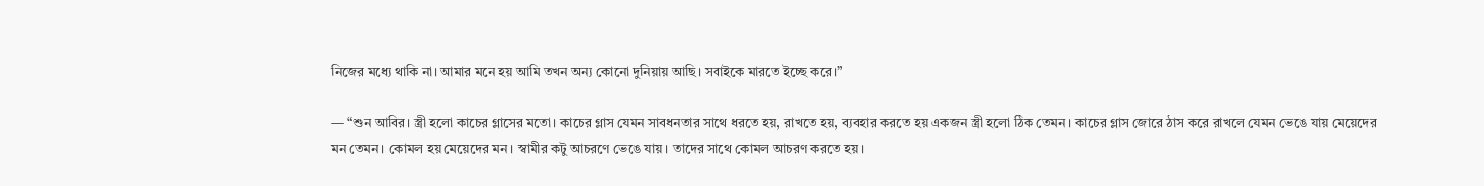নিজের মধ্যে থাকি না। আমার মনে হয় আমি তখন অন্য কোনো দুনিয়ায় আছি। সবাইকে মারতে ইচ্ছে করে।”

— “শুন আবির। স্ত্রী হলো কাচের গ্লাসের মতো। কাচের গ্লাস যেমন সাবধনতার সাথে ধরতে হয়, রাখতে হয়, ব্যবহার করতে হয় একজন স্ত্রী হলো ঠিক তেমন। কাচের গ্লাস জোরে ঠাস করে রাখলে যেমন ভেঙে যায় মেয়েদের মন তেমন। কোমল হয় মেয়েদের মন। স্বামীর কটু আচরণে ভেঙে যায়। তাদের সাথে কোমল আচরণ করতে হয়।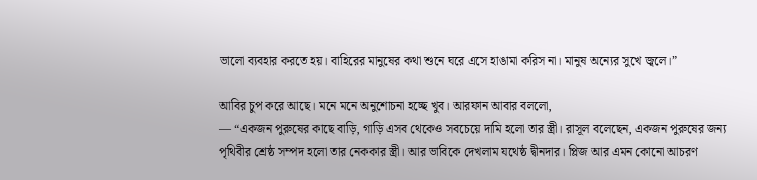ভালো ব্যবহার করতে হয়। বাহিরের মানুষের কথা শুনে ঘরে এসে হাঙামা করিস না। মানুষ অন্যের সুখে জ্বলে।”

আবির চুপ করে আছে। মনে মনে অনুশোচনা হচ্ছে খুব। আরফান আবার বললো,
— “একজন পুরুষের কাছে বাড়ি, গাড়ি এসব থেকেও সবচেয়ে দামি হলো তার স্ত্রী। রাসূল বলেছেন, একজন পুরুষের জন্য পৃথিবীর শ্রেষ্ঠ সম্পদ হলো তার নেককার স্ত্রী। আর ভাবিকে দেখলাম যথেষ্ঠ দ্বীনদার। প্লিজ আর এমন কোনো আচরণ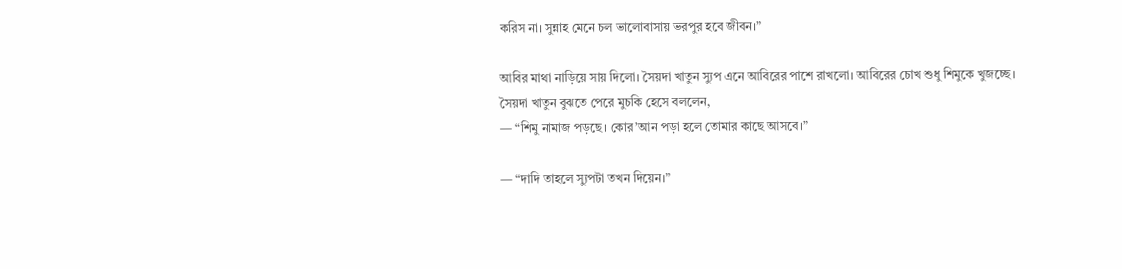করিস না। সুন্নাহ মেনে চল ভালোবাসায় ভরপুর হবে জীবন।”

আবির মাথা নাড়িয়ে সায় দিলো। সৈয়দা খাতুন স্যুপ এনে আবিরের পাশে রাখলো। আবিরের চোখ শুধু শিমুকে খুজচ্ছে। সৈয়দা খাতুন বুঝতে পেরে মুচকি হেসে বললেন,
— “শিমু নামাজ পড়ছে। কোর’আন পড়া হলে তোমার কাছে আসবে।”

— “দাদি তাহলে স্যুপটা তখন দিয়েন।”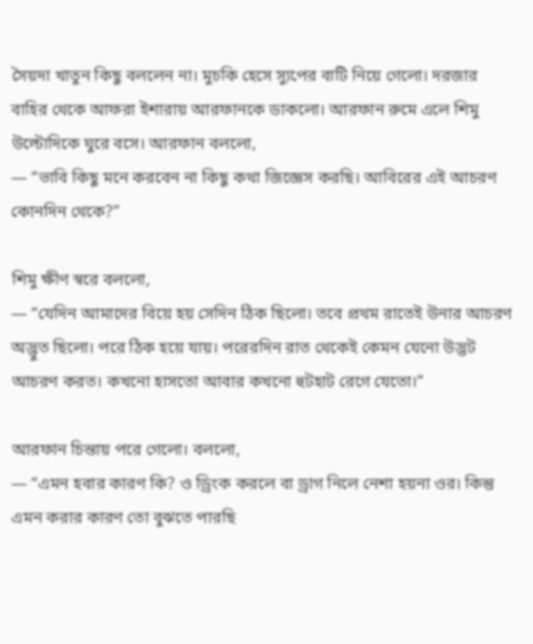সৈয়দা খাতুন কিছু বললেন না। মুচকি হেসে স্যুপের বাটি নিয়ে গেলো। দরজার বাহির থেকে আফরা ইশারায় আরফানকে ডাকলো। আরফান রুমে এলে শিমু উল্টোদিকে ঘুরে বসে। আরফান বললো,
— “ভাবি কিছু মনে করবেন না কিছু কথা জিজ্ঞেস করছি। আবিরের এই আচরণ কোনদিন থেকে?”

শিমু ক্ষীণ স্বরে বললো,
— “যেদিন আমাদের বিয়ে হয় সেদিন ঠিক ছিলো। তবে প্রথম রাতেই উনার আচরণ অদ্ভুত ছিলো। পরে ঠিক হয়ে যায়। পরেরদিন রাত থেকেই কেমন যেনো উদ্ভট আচরণ করত। কখনো হাসতো আবার কখনো হুটহাট রেগে যেতো।”

আরফান চিন্তায় পরে গেলো। বললো,
— “এমন হবার কারণ কি? ও ড্রিংক করলে বা ড্রাগ নিলে নেশা হয়না ওর। কিন্তু এমন করার কারণ তো বুঝতে পারছি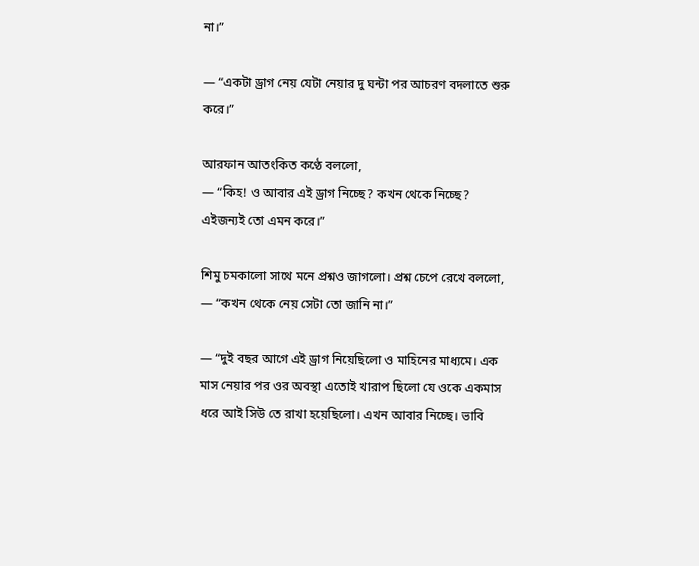না।”

— “একটা ড্রাগ নেয় যেটা নেয়ার দু ঘন্টা পর আচরণ বদলাতে শুরু করে।”

আরফান আতংকিত কণ্ঠে বললো,
— “কিহ! ও আবার এই ড্রাগ নিচ্ছে? কখন থেকে নিচ্ছে? এইজন্যই তো এমন করে।”

শিমু চমকালো সাথে মনে প্রশ্নও জাগলো। প্রশ্ন চেপে রেখে বললো,
— “কখন থেকে নেয় সেটা তো জানি না।”

— “দুই বছর আগে এই ড্রাগ নিয়েছিলো ও মাহিনের মাধ্যমে। এক মাস নেয়ার পর ওর অবস্থা এতোই খারাপ ছিলো যে ওকে একমাস ধরে আই সিউ তে রাখা হয়েছিলো। এখন আবার নিচ্ছে। ভাবি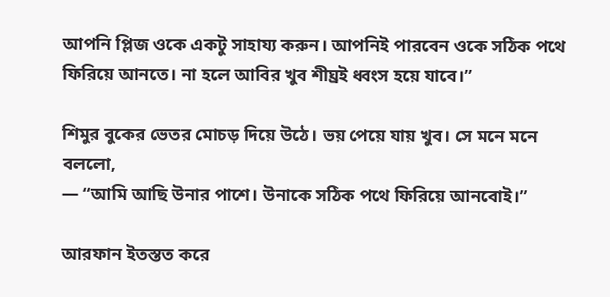আপনি প্লিজ ওকে একটু সাহায্য করুন। আপনিই পারবেন ওকে সঠিক পথে ফিরিয়ে আনতে। না হলে আবির খুব শীঘ্রই ধ্বংস হয়ে যাবে।”

শিমুর বুকের ভেতর মোচড় দিয়ে উঠে। ভয় পেয়ে যায় খুব। সে মনে মনে বললো,
— “আমি আছি উনার পাশে। উনাকে সঠিক পথে ফিরিয়ে আনবোই।”

আরফান ইতস্তত করে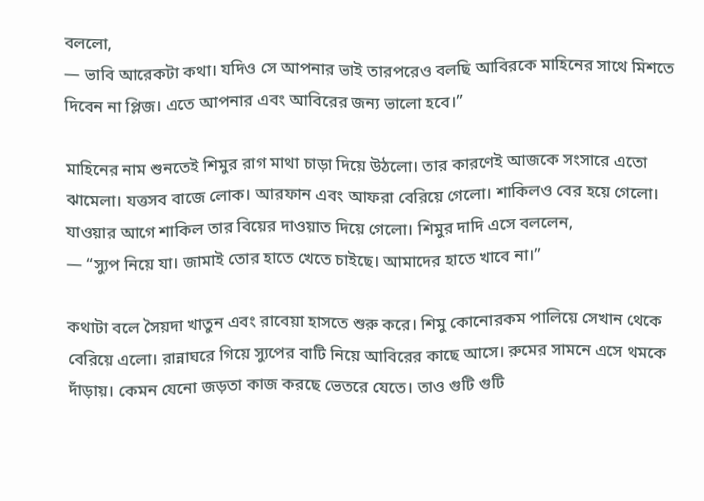বললো,
— ভাবি আরেকটা কথা। যদিও সে আপনার ভাই তারপরেও বলছি আবিরকে মাহিনের সাথে মিশতে দিবেন না প্লিজ। এতে আপনার এবং আবিরের জন্য ভালো হবে।”

মাহিনের নাম শুনতেই শিমুর রাগ মাথা চাড়া দিয়ে উঠলো। তার কারণেই আজকে সংসারে এতো ঝামেলা। যত্তসব বাজে লোক। আরফান এবং আফরা বেরিয়ে গেলো। শাকিলও বের হয়ে গেলো। যাওয়ার আগে শাকিল তার বিয়ের দাওয়াত দিয়ে গেলো। শিমুর দাদি এসে বললেন,
— “স্যুপ নিয়ে যা। জামাই তোর হাতে খেতে চাইছে। আমাদের হাতে খাবে না।”

কথাটা বলে সৈয়দা খাতুন এবং রাবেয়া হাসতে শুরু করে। শিমু কোনোরকম পালিয়ে সেখান থেকে বেরিয়ে এলো। রান্নাঘরে গিয়ে স্যুপের বাটি নিয়ে আবিরের কাছে আসে। রুমের সামনে এসে থমকে দাঁড়ায়। কেমন যেনো জড়তা কাজ করছে ভেতরে যেতে। তাও গুটি গুটি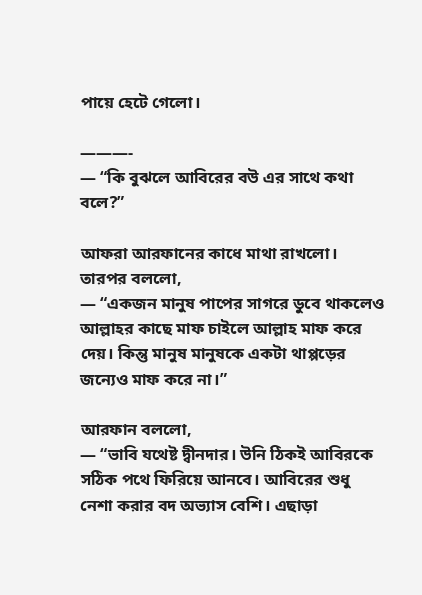পায়ে হেটে গেলো।

———-
— “কি বুঝলে আবিরের বউ এর সাথে কথা বলে?”

আফরা আরফানের কাধে মাথা রাখলো। তারপর বললো,
— “একজন মানুষ পাপের সাগরে ডুবে থাকলেও আল্লাহর কাছে মাফ চাইলে আল্লাহ মাফ করে দেয়। কিন্তু মানুষ মানুষকে একটা থাপ্পড়ের জন্যেও মাফ করে না।”

আরফান বললো,
— “ভাবি যথেষ্ট দ্বীনদার। উনি ঠিকই আবিরকে সঠিক পথে ফিরিয়ে আনবে। আবিরের শুধু নেশা করার বদ অভ্যাস বেশি। এছাড়া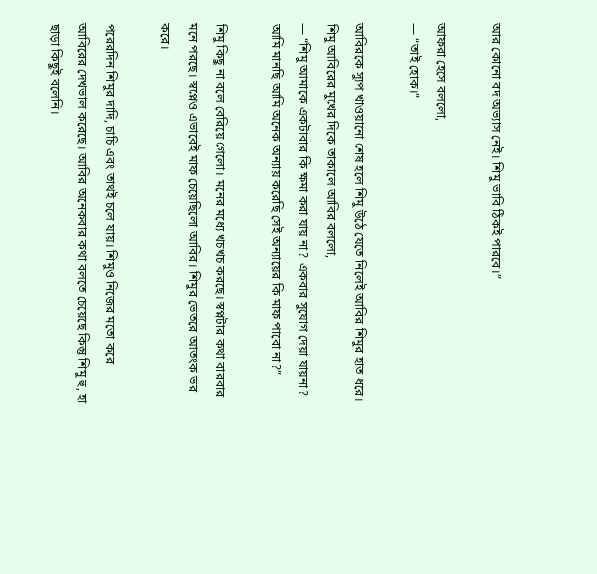আর কোনো বদ অভ্যাস নেই। শিমু ভাবি ঠিকই পারবে।”

আফরা হেসে বললো,
— “তাই হোক।”

আবিরকে স্যুপ খাওয়ানো শেষ হলে শিমু উঠে যেতে নিলেই আবির শিমুর হাত ধরে। শিমু আবিরের মুখের দিকে তাকালে আবির বললো,
— “শিমু আমাকে একটাবার কি ক্ষমা করা যায় না? একবার সুযোগ দেয়া যায়না? আমি মানছি আমি অনেক অন্যায় করেছি সেই অন্যায়ের কি মাফ পাবো না?”

শিমু কিছু না বলে বেরিয়ে গেলো। মনের মধ্যে খচখচ করছে। স্বপ্নটার কথা বারবার মনে পরছে। স্বপ্নেও এভাবেই মাফ চেয়েছিলো আবির। শিমুর ভেতরে আতংক ভর করে।

পরেরদিন শিমুর দাদি, চাচি এবং তাথই চলে যায়। শিমুও নিজের মতো করে আবিরের দেখভাল করেছে। আবির অনেকবার কথা বলতে চেয়েছে কিন্তু শিমু হু, হা ছাড়া কিছুই বলেনি।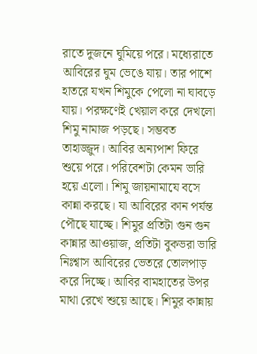রাতে দুজনে ঘুমিয়ে পরে। মধ্যেরাতে আবিরের ঘুম ভেঙে যায়। তার পাশে হাতরে যখন শিমুকে পেলো না ঘাবড়ে যায়। পরক্ষণেই খেয়াল করে দেখলো শিমু নামাজ পড়ছে। সম্ভবত তাহাজ্জুদ। আবির অন্যপাশ ফিরে শুয়ে পরে। পরিবেশটা কেমন ভারি হয়ে এলো। শিমু জায়নামাযে বসে কান্না করছে। যা আবিরের কান পর্যন্ত পৌছে যাচ্ছে। শিমুর প্রতিটা গুন গুন কান্নার আওয়াজ, প্রতিটা বুকভরা ভারি নিঃশ্বাস আবিরের ভেতরে তোলপাড় করে দিচ্ছে। আবির বামহাতের উপর মাথা রেখে শুয়ে আছে। শিমুর কান্নায়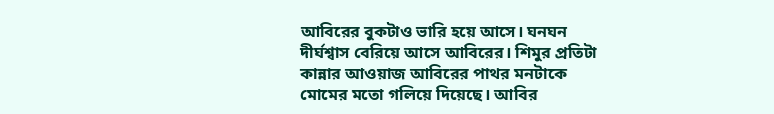আবিরের বুকটাও ভারি হয়ে আসে। ঘনঘন দীর্ঘশ্বাস বেরিয়ে আসে আবিরের। শিমুর প্রতিটা কান্নার আওয়াজ আবিরের পাথর মনটাকে মোমের মতো গলিয়ে দিয়েছে। আবির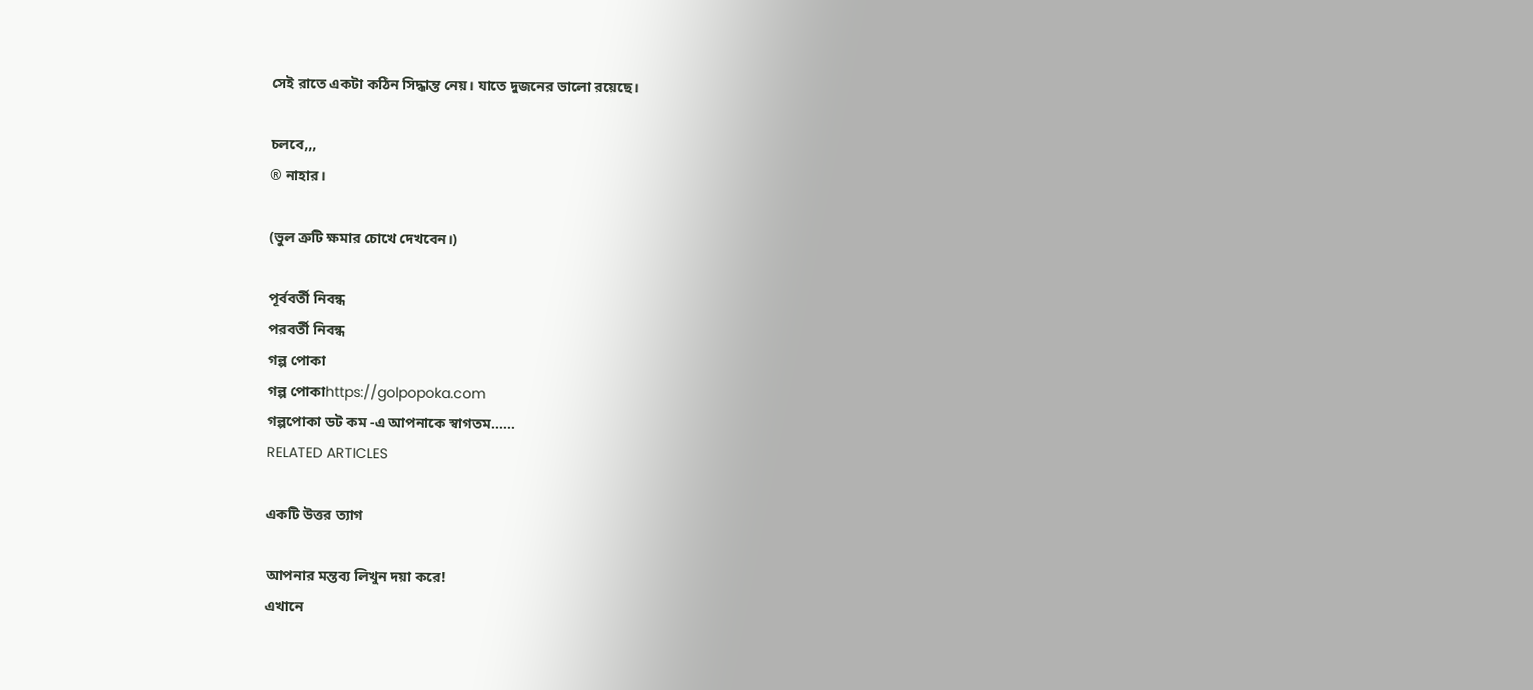সেই রাতে একটা কঠিন সিদ্ধান্ত নেয়। যাতে দুজনের ভালো রয়েছে।

চলবে,,,
® নাহার।

(ভুল ত্রুটি ক্ষমার চোখে দেখবেন।)

পূর্ববর্তী নিবন্ধ
পরবর্তী নিবন্ধ
গল্প পোকা
গল্প পোকাhttps://golpopoka.com
গল্পপোকা ডট কম -এ আপনাকে স্বাগতম......
RELATED ARTICLES

একটি উত্তর ত্যাগ

আপনার মন্তব্য লিখুন দয়া করে!
এখানে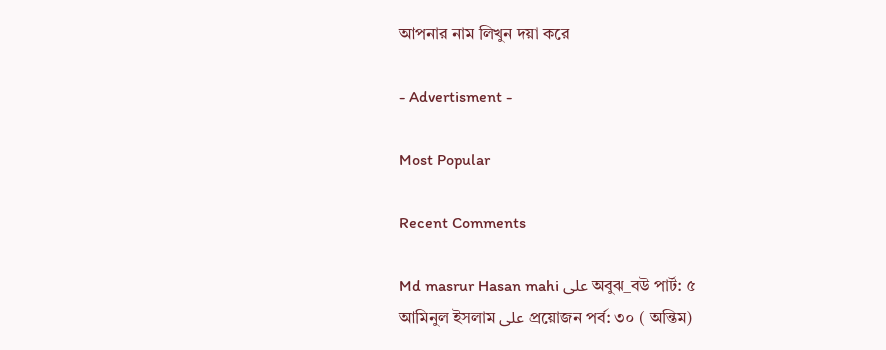আপনার নাম লিখুন দয়া করে

- Advertisment -

Most Popular

Recent Comments

Md masrur Hasan mahi على অবুঝ_বউ পার্ট: ৫
আমিনুল ইসলাম على প্রয়োজন পর্ব: ৩০ ( অন্তিম)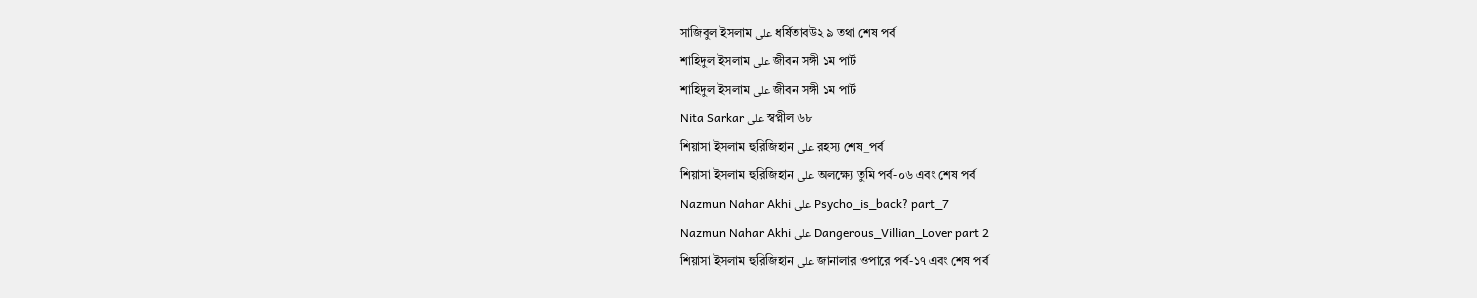সাজিবুল ইসলাম على ধর্ষিতাবউ২ ৯ তথা শেষ পর্ব
শাহিদুল ইসলাম على জীবন সঙ্গী ১ম পার্ট
শাহিদুল ইসলাম على জীবন সঙ্গী ১ম পার্ট
Nita Sarkar على স্বপ্নীল ৬৮
শিয়াসা ইসলাম হুরিজিহান على রহস্য শেষ_পর্ব
শিয়াসা ইসলাম হুরিজিহান على অলক্ষ্যে তুমি পর্ব-০৬ এবং শেষ পর্ব
Nazmun Nahar Akhi على Psycho_is_back? part_7
Nazmun Nahar Akhi على Dangerous_Villian_Lover part 2
শিয়াসা ইসলাম হুরিজিহান على জানালার ওপারে পর্ব-১৭ এবং শেষ পর্ব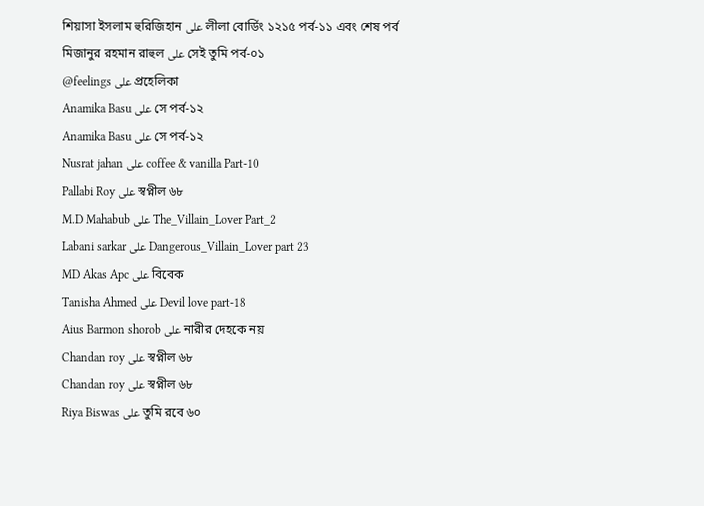শিয়াসা ইসলাম হুরিজিহান على লীলা বোর্ডিং ১২১৫ পর্ব-১১ এবং শেষ পর্ব
মিজানুর রহমান রাহুল على সেই তুমি পর্ব-০১
@feelings على প্রহেলিকা
Anamika Basu على সে পর্ব-১২
Anamika Basu على সে পর্ব-১২
Nusrat jahan على coffee & vanilla Part-10
Pallabi Roy على স্বপ্নীল ৬৮
M.D Mahabub على The_Villain_Lover Part_2
Labani sarkar على Dangerous_Villain_Lover part 23
MD Akas Apc على বিবেক
Tanisha Ahmed على Devil love part-18
Aius Barmon shorob على নারীর দেহকে নয়
Chandan roy على স্বপ্নীল ৬৮
Chandan roy على স্বপ্নীল ৬৮
Riya Biswas على তুমি রবে ৬০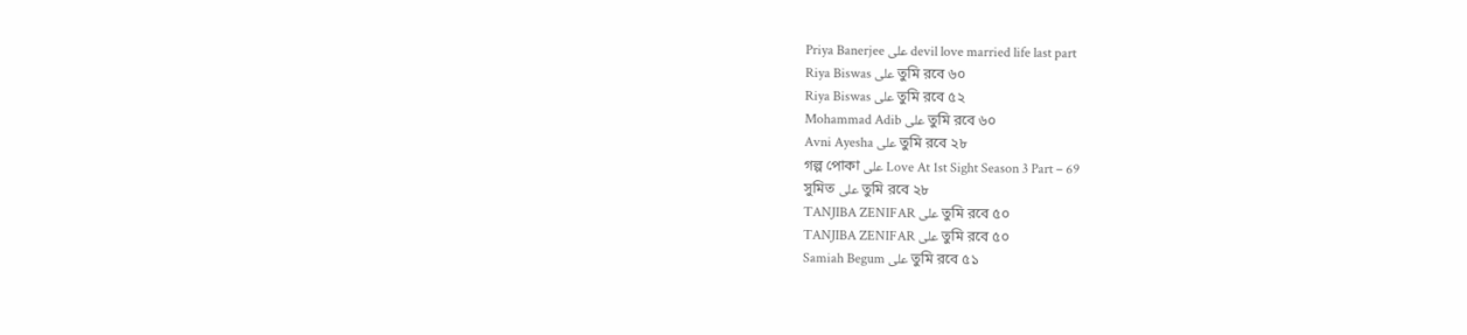Priya Banerjee على devil love married life last part
Riya Biswas على তুমি রবে ৬০
Riya Biswas على তুমি রবে ৫২
Mohammad Adib على তুমি রবে ৬০
Avni Ayesha على তুমি রবে ২৮
গল্প পোকা على Love At 1st Sight Season 3 Part – 69
সুমিত على তুমি রবে ২৮
TANJIBA ZENIFAR على তুমি রবে ৫০
TANJIBA ZENIFAR على তুমি রবে ৫০
Samiah Begum على তুমি রবে ৫১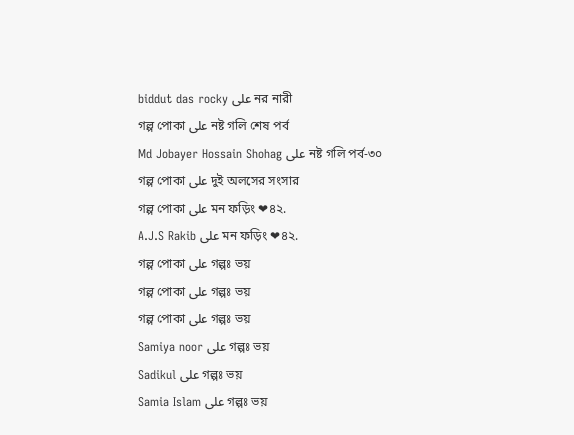biddut das rocky على নর নারী
গল্প পোকা على নষ্ট গলি শেষ পর্ব
Md Jobayer Hossain Shohag على নষ্ট গলি পর্ব-৩০
গল্প পোকা على দুই অলসের সংসার
গল্প পোকা على মন ফড়িং ❤৪২.
A.J.S Rakib على মন ফড়িং ❤৪২.
গল্প পোকা على গল্পঃ ভয়
গল্প পোকা على গল্পঃ ভয়
গল্প পোকা على গল্পঃ ভয়
Samiya noor على গল্পঃ ভয়
Sadikul على গল্পঃ ভয়
Samia Islam على গল্পঃ ভয়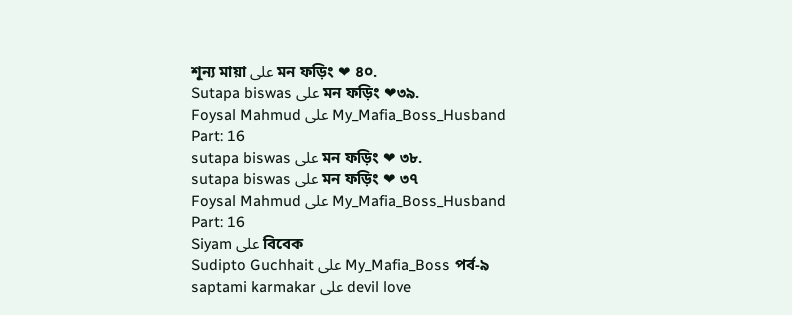শূন্য মায়া على মন ফড়িং ❤ ৪০.
Sutapa biswas على মন ফড়িং ❤৩৯.
Foysal Mahmud على My_Mafia_Boss_Husband Part: 16
sutapa biswas على মন ফড়িং ❤ ৩৮.
sutapa biswas على মন ফড়িং ❤ ৩৭
Foysal Mahmud على My_Mafia_Boss_Husband Part: 16
Siyam على বিবেক
Sudipto Guchhait على My_Mafia_Boss পর্ব-৯
saptami karmakar على devil love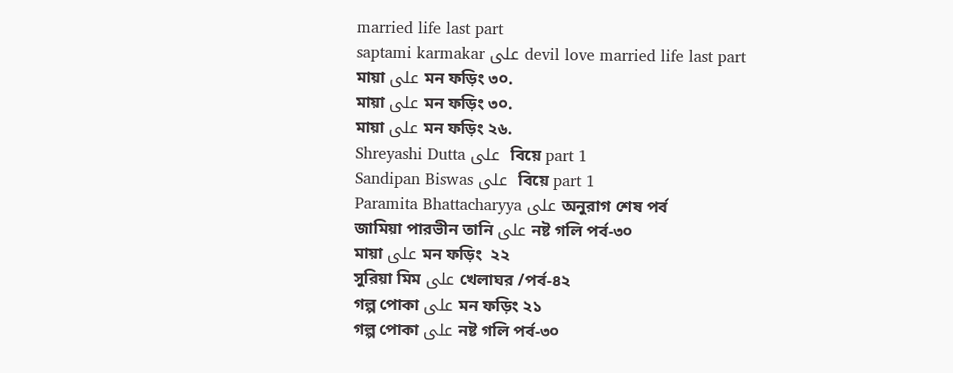married life last part
saptami karmakar على devil love married life last part
মায়া على মন ফড়িং ৩০.
মায়া على মন ফড়িং ৩০.
মায়া على মন ফড়িং ২৬.
Shreyashi Dutta على  বিয়ে part 1
Sandipan Biswas على  বিয়ে part 1
Paramita Bhattacharyya على অনুরাগ শেষ পর্ব
জামিয়া পারভীন তানি على নষ্ট গলি পর্ব-৩০
মায়া على মন ফড়িং  ২২
সুরিয়া মিম على খেলাঘর /পর্ব-৪২
গল্প পোকা على মন ফড়িং ২১
গল্প পোকা على নষ্ট গলি পর্ব-৩০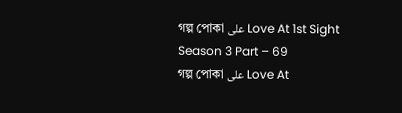গল্প পোকা على Love At 1st Sight Season 3 Part – 69
গল্প পোকা على Love At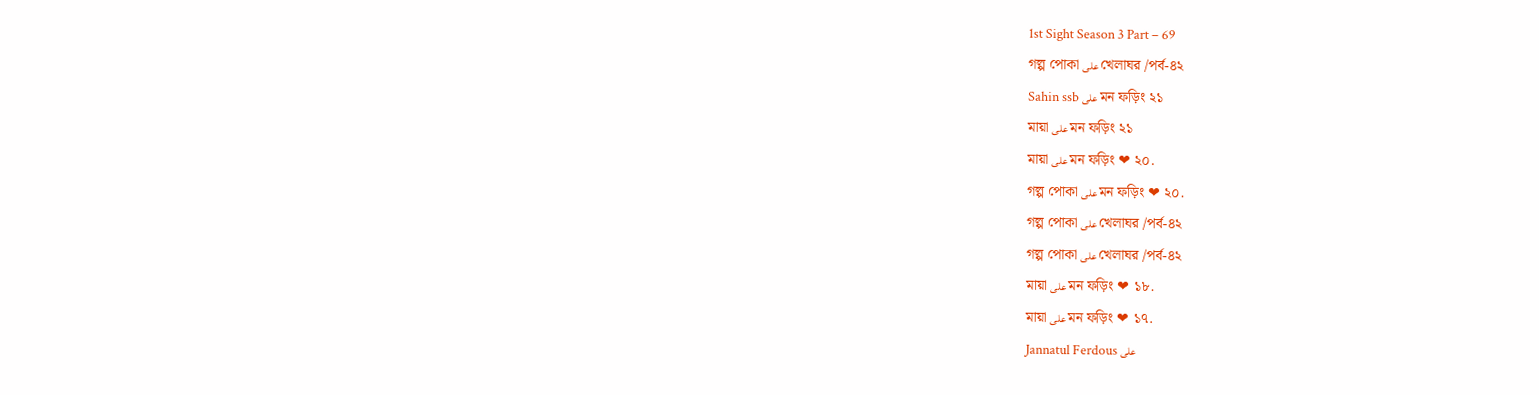1st Sight Season 3 Part – 69
গল্প পোকা على খেলাঘর /পর্ব-৪২
Sahin ssb على মন ফড়িং ২১
মায়া على মন ফড়িং ২১
মায়া على মন ফড়িং ❤ ২০.
গল্প পোকা على মন ফড়িং ❤ ২০.
গল্প পোকা على খেলাঘর /পর্ব-৪২
গল্প পোকা على খেলাঘর /পর্ব-৪২
মায়া على মন ফড়িং ❤ ১৮.
মায়া على মন ফড়িং ❤ ১৭.
Jannatul Ferdous على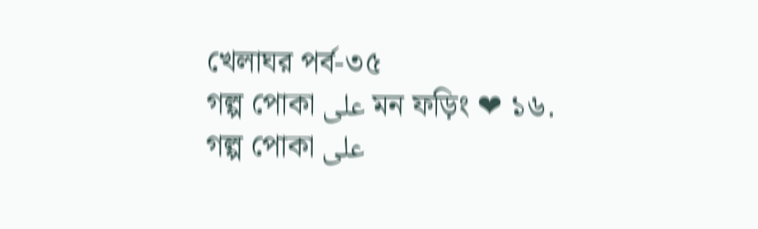খেলাঘর পর্ব-৩৫
গল্প পোকা على মন ফড়িং ❤ ১৬.
গল্প পোকা على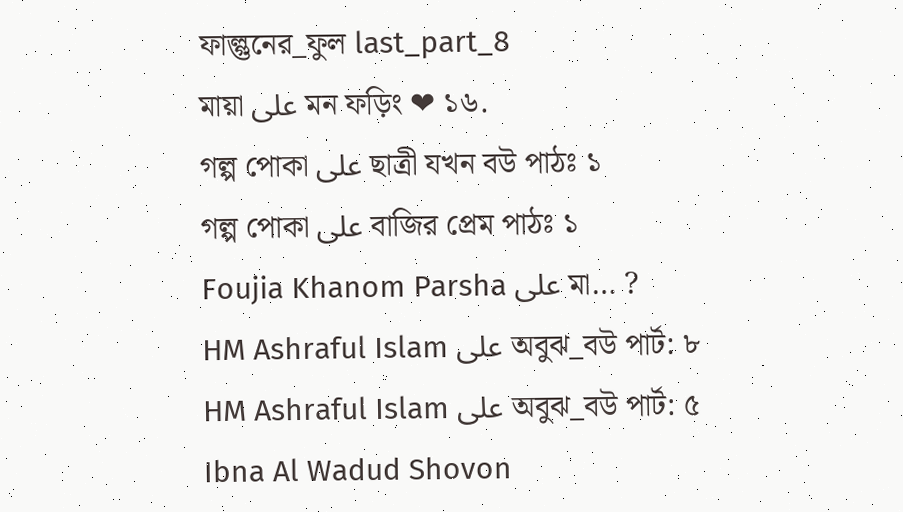ফাল্গুনের_ফুল last_part_8
মায়া على মন ফড়িং ❤ ১৬.
গল্প পোকা على ছাত্রী যখন বউ পাঠঃ ১
গল্প পোকা على বাজির প্রেম পাঠঃ ১
Foujia Khanom Parsha على মা… ?
HM Ashraful Islam على অবুঝ_বউ পার্ট: ৮
HM Ashraful Islam على অবুঝ_বউ পার্ট: ৫
Ibna Al Wadud Shovon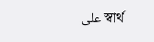على স্বার্থ